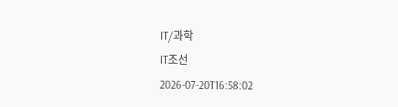IT/과학
IT조선
2026-07-20T16:58:02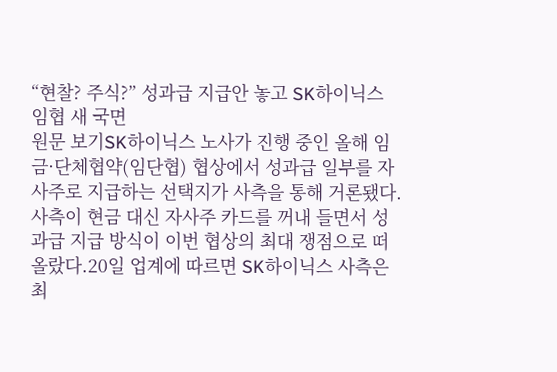“현찰? 주식?” 성과급 지급안 놓고 SK하이닉스 임협 새 국면
원문 보기SK하이닉스 노사가 진행 중인 올해 임금·단체협약(임단협) 협상에서 성과급 일부를 자사주로 지급하는 선택지가 사측을 통해 거론됐다. 사측이 현금 대신 자사주 카드를 꺼내 들면서 성과급 지급 방식이 이번 협상의 최대 쟁점으로 떠올랐다.20일 업계에 따르면 SK하이닉스 사측은 최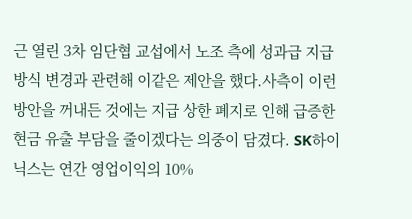근 열린 3차 임단협 교섭에서 노조 측에 성과급 지급 방식 변경과 관련해 이같은 제안을 했다.사측이 이런 방안을 꺼내든 것에는 지급 상한 폐지로 인해 급증한 현금 유출 부담을 줄이겠다는 의중이 담겼다. SK하이닉스는 연간 영업이익의 10%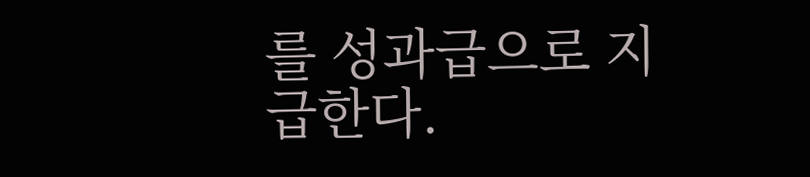를 성과급으로 지급한다.